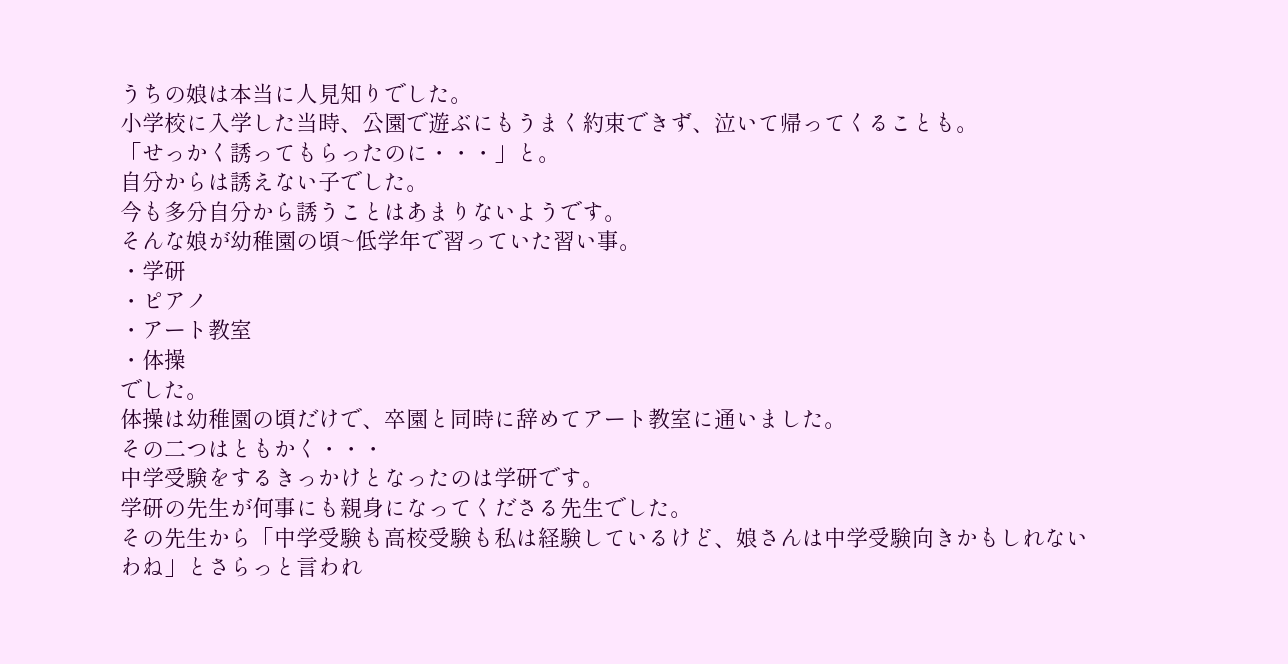うちの娘は本当に人見知りでした。
小学校に入学した当時、公園で遊ぶにもうまく約束できず、泣いて帰ってくることも。
「せっかく誘ってもらったのに・・・」と。
自分からは誘えない子でした。
今も多分自分から誘うことはあまりないようです。
そんな娘が幼稚園の頃~低学年で習っていた習い事。
・学研
・ピアノ
・アート教室
・体操
でした。
体操は幼稚園の頃だけで、卒園と同時に辞めてアート教室に通いました。
その二つはともかく・・・
中学受験をするきっかけとなったのは学研です。
学研の先生が何事にも親身になってくださる先生でした。
その先生から「中学受験も高校受験も私は経験しているけど、娘さんは中学受験向きかもしれないわね」とさらっと言われ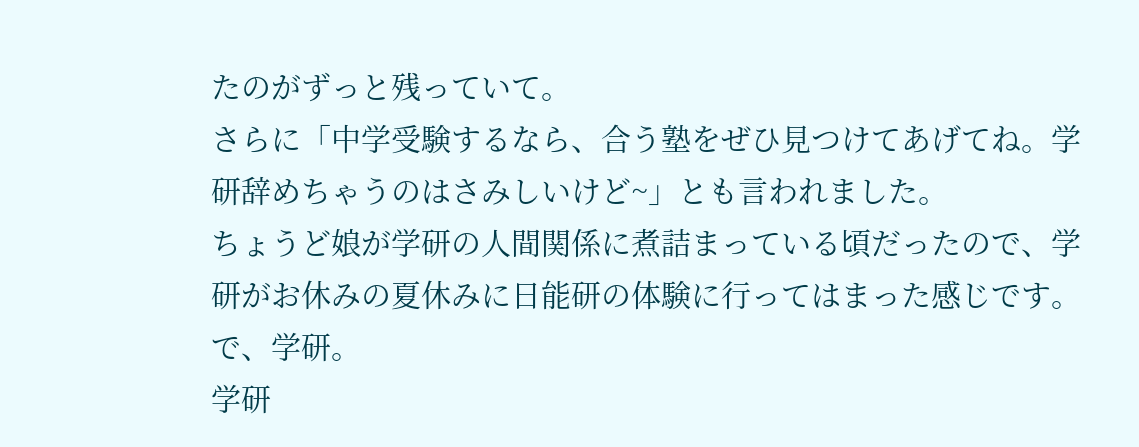たのがずっと残っていて。
さらに「中学受験するなら、合う塾をぜひ見つけてあげてね。学研辞めちゃうのはさみしいけど~」とも言われました。
ちょうど娘が学研の人間関係に煮詰まっている頃だったので、学研がお休みの夏休みに日能研の体験に行ってはまった感じです。
で、学研。
学研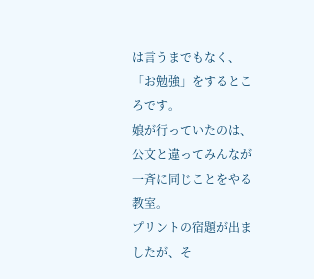は言うまでもなく、「お勉強」をするところです。
娘が行っていたのは、公文と違ってみんなが一斉に同じことをやる教室。
プリントの宿題が出ましたが、そ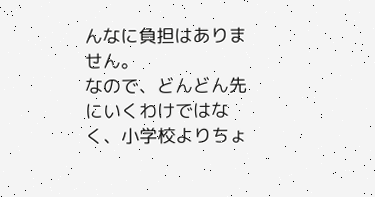んなに負担はありません。
なので、どんどん先にいくわけではなく、小学校よりちょ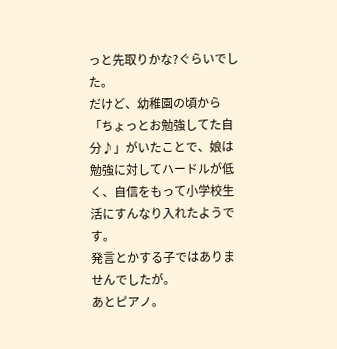っと先取りかな?ぐらいでした。
だけど、幼稚園の頃から「ちょっとお勉強してた自分♪」がいたことで、娘は勉強に対してハードルが低く、自信をもって小学校生活にすんなり入れたようです。
発言とかする子ではありませんでしたが。
あとピアノ。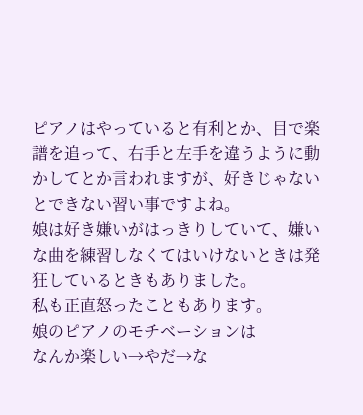ピアノはやっていると有利とか、目で楽譜を追って、右手と左手を違うように動かしてとか言われますが、好きじゃないとできない習い事ですよね。
娘は好き嫌いがはっきりしていて、嫌いな曲を練習しなくてはいけないときは発狂しているときもありました。
私も正直怒ったこともあります。
娘のピアノのモチベーションは
なんか楽しい→やだ→な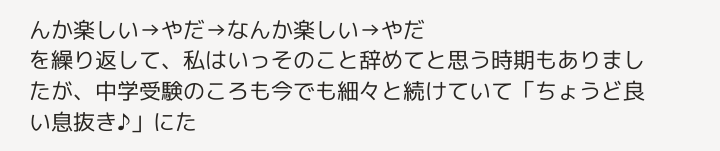んか楽しい→やだ→なんか楽しい→やだ
を繰り返して、私はいっそのこと辞めてと思う時期もありましたが、中学受験のころも今でも細々と続けていて「ちょうど良い息抜き♪」にた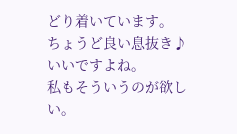どり着いています。
ちょうど良い息抜き♪いいですよね。
私もそういうのが欲しい。